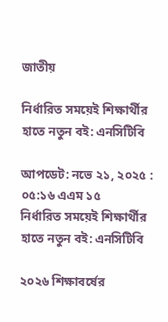জাতীয়

নির্ধারিত সময়েই শিক্ষার্থীর হাতে নতুন বই: এনসিটিবি

আপডেট: নভে ২১, ২০২৫ : ০৫:১৬ এএম ১৫
নির্ধারিত সময়েই শিক্ষার্থীর হাতে নতুন বই: এনসিটিবি

২০২৬ শিক্ষাবর্ষের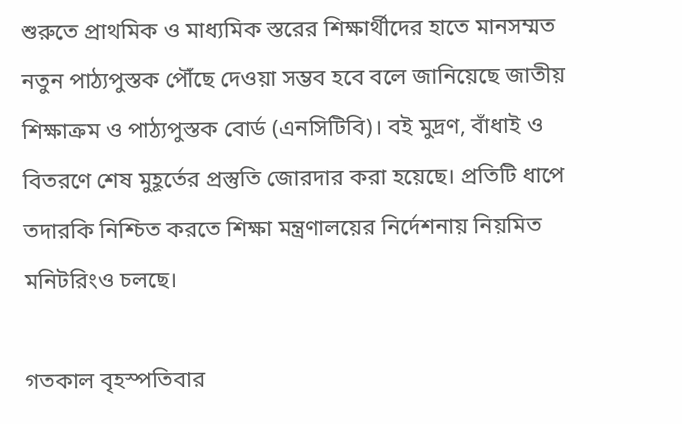শুরুতে প্রাথমিক ও মাধ্যমিক স্তরের শিক্ষার্থীদের হাতে মানসম্মত নতুন পাঠ্যপুস্তক পৌঁছে দেওয়া সম্ভব হবে বলে জানিয়েছে জাতীয় শিক্ষাক্রম ও পাঠ্যপুস্তক বোর্ড (এনসিটিবি)। বই মুদ্রণ, বাঁধাই ও বিতরণে শেষ মুহূর্তের প্রস্তুতি জোরদার করা হয়েছে। প্রতিটি ধাপে তদারকি নিশ্চিত করতে শিক্ষা মন্ত্রণালয়ের নির্দেশনায় নিয়মিত মনিটরিংও চলছে।

গতকাল বৃহস্পতিবার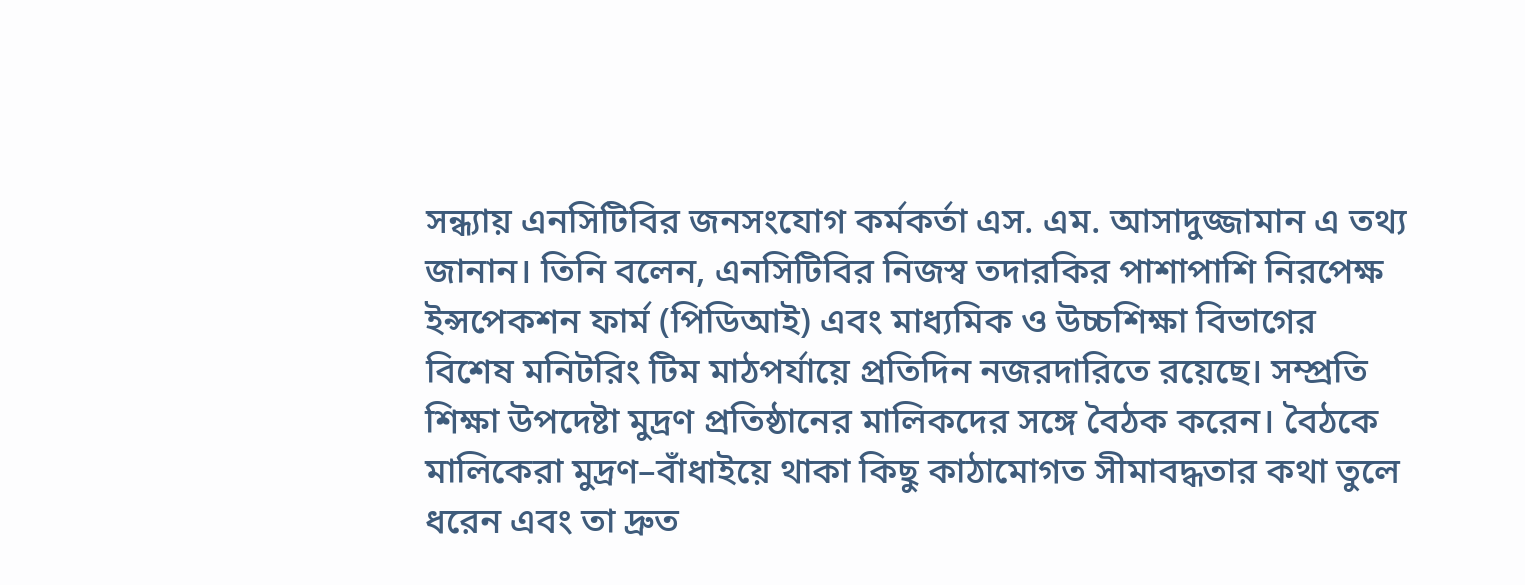সন্ধ্যায় এনসিটিবির জনসংযোগ কর্মকর্তা এস. এম. আসাদুজ্জামান এ তথ্য জানান। তিনি বলেন, এনসিটিবির নিজস্ব তদারকির পাশাপাশি নিরপেক্ষ ইন্সপেকশন ফার্ম (পিডিআই) এবং মাধ্যমিক ও উচ্চশিক্ষা বিভাগের বিশেষ মনিটরিং টিম মাঠপর্যায়ে প্রতিদিন নজরদারিতে রয়েছে। সম্প্রতি শিক্ষা উপদেষ্টা মুদ্রণ প্রতিষ্ঠানের মালিকদের সঙ্গে বৈঠক করেন। বৈঠকে মালিকেরা মুদ্রণ–বাঁধাইয়ে থাকা কিছু কাঠামোগত সীমাবদ্ধতার কথা তুলে ধরেন এবং তা দ্রুত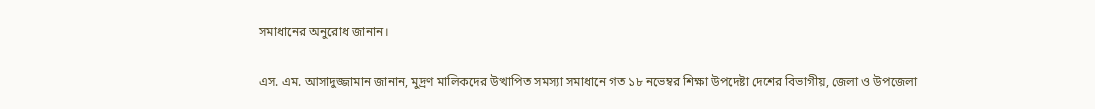সমাধানের অনুরোধ জানান।

এস. এম. আসাদুজ্জামান জানান, মুদ্রণ মালিকদের উত্থাপিত সমস্যা সমাধানে গত ১৮ নভেম্বর শিক্ষা উপদেষ্টা দেশের বিভাগীয়, জেলা ও উপজেলা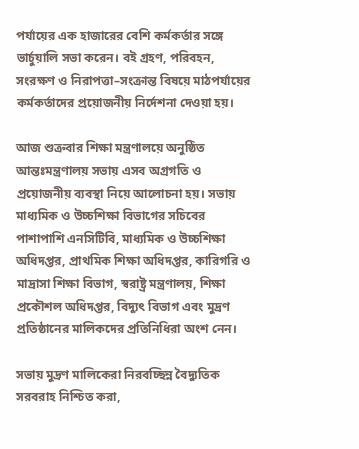পর্যায়ের এক হাজারের বেশি কর্মকর্তার সঙ্গে ভার্চুয়ালি সভা করেন। বই গ্রহণ, পরিবহন, সংরক্ষণ ও নিরাপত্তা–সংক্রান্ত বিষয়ে মাঠপর্যায়ের কর্মকর্তাদের প্রয়োজনীয় নির্দেশনা দেওয়া হয়।

আজ শুক্রবার শিক্ষা মন্ত্রণালয়ে অনুষ্ঠিত আন্তঃমন্ত্রণালয় সভায় এসব অগ্রগতি ও প্রয়োজনীয় ব্যবস্থা নিয়ে আলোচনা হয়। সভায় মাধ্যমিক ও উচ্চশিক্ষা বিভাগের সচিবের পাশাপাশি এনসিটিবি, মাধ্যমিক ও উচ্চশিক্ষা অধিদপ্তর, প্রাথমিক শিক্ষা অধিদপ্তর, কারিগরি ও মাদ্রাসা শিক্ষা বিভাগ, স্বরাষ্ট্র মন্ত্রণালয়, শিক্ষা প্রকৌশল অধিদপ্তর, বিদ্যুৎ বিভাগ এবং মুদ্রণ প্রতিষ্ঠানের মালিকদের প্রতিনিধিরা অংশ নেন।

সভায় মুদ্রণ মালিকেরা নিরবচ্ছিন্ন বৈদ্যুতিক সরবরাহ নিশ্চিত করা,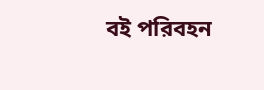বই পরিবহন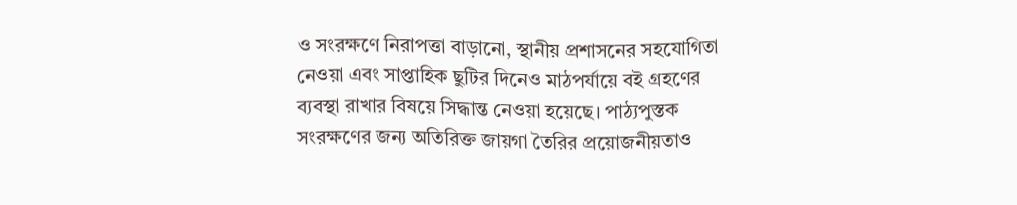ও সংরক্ষণে নিরাপত্তা বাড়ানো, স্থানীয় প্রশাসনের সহযোগিতা নেওয়া এবং সাপ্তাহিক ছুটির দিনেও মাঠপর্যায়ে বই গ্রহণের ব্যবস্থা রাখার বিষয়ে সিদ্ধান্ত নেওয়া হয়েছে। পাঠ্যপুস্তক সংরক্ষণের জন্য অতিরিক্ত জায়গা তৈরির প্রয়োজনীয়তাও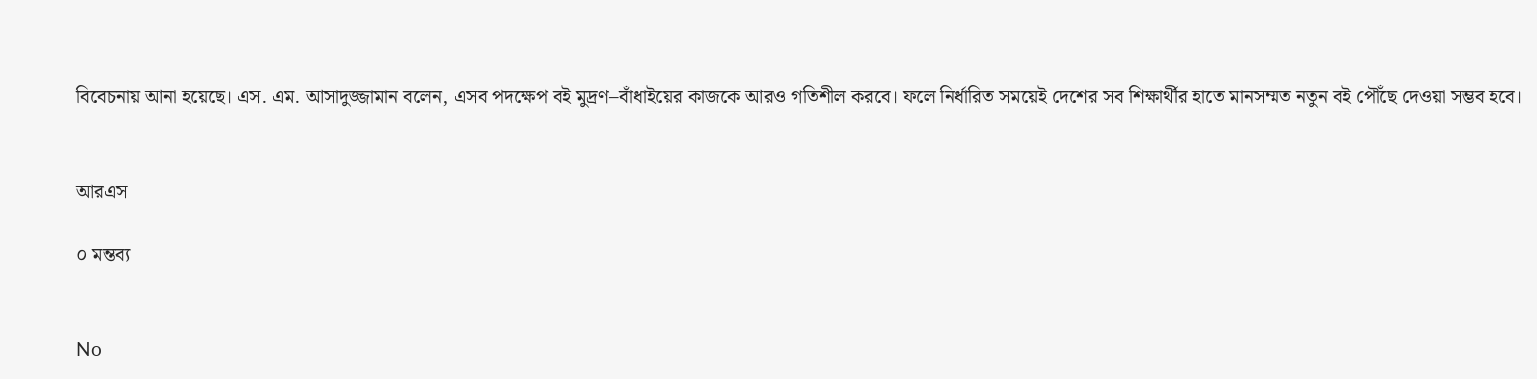বিবেচনায় আনা হয়েছে। এস. এম. আসাদুজ্জামান বলেন, এসব পদক্ষেপ বই মুদ্রণ–বাঁধাইয়ের কাজকে আরও গতিশীল করবে। ফলে নির্ধারিত সময়েই দেশের সব শিক্ষার্থীর হাতে মানসম্মত নতুন বই পৌঁছে দেওয়া সম্ভব হবে।


আরএস

০ মন্তব্য


No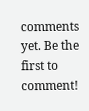comments yet. Be the first to comment!